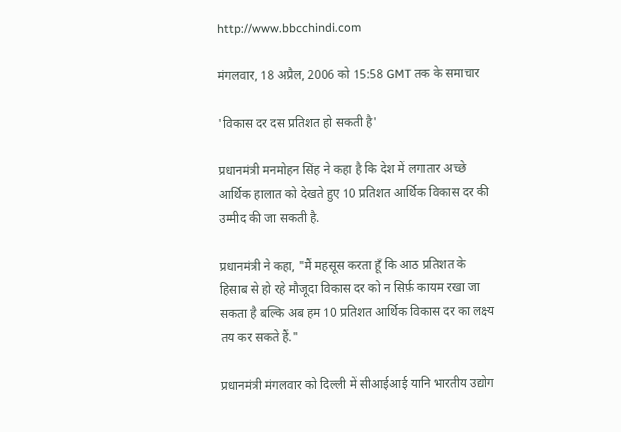http://www.bbcchindi.com

मंगलवार, 18 अप्रैल, 2006 को 15:58 GMT तक के समाचार

'विकास दर दस प्रतिशत हो सकती है'

प्रधानमंत्री मनमोहन सिंह ने कहा है कि देश में लगातार अच्छे आर्थिक हालात को देखते हुए 10 प्रतिशत आर्थिक विकास दर की उम्मीद की जा सकती है.

प्रधानमंत्री ने कहा, "मैं महसूस करता हूँ कि आठ प्रतिशत के हिसाब से हो रहे मौजूदा विकास दर को न सिर्फ़ कायम रखा जा सकता है बल्कि अब हम 10 प्रतिशत आर्थिक विकास दर का लक्ष्य तय कर सकते हैं."

प्रधानमंत्री मंगलवार को दिल्ली में सीआईआई यानि भारतीय उद्योग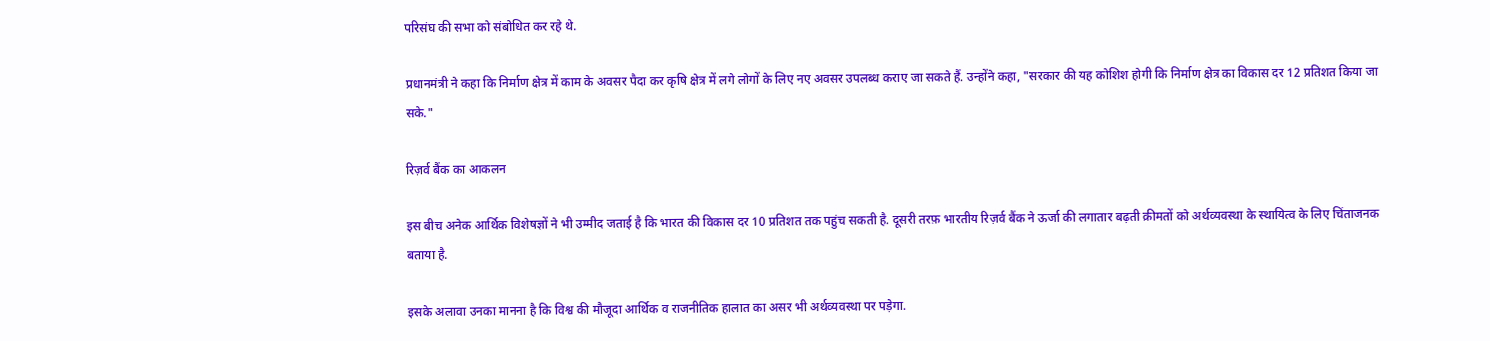परिसंघ की सभा को संबोधित कर रहे थे.

प्रधानमंत्री ने कहा कि निर्माण क्षेत्र में काम के अवसर पैदा कर कृषि क्षेत्र में लगे लोगों के लिए नए अवसर उपलब्ध कराए जा सकते हैं. उन्होंने कहा, "सरकार की यह कोशिश होगी कि निर्माण क्षेत्र का विकास दर 12 प्रतिशत किया जा सके."

रिज़र्व बैंक का आकलन

इस बीच अनेक आर्थिक विशेषज्ञों ने भी उम्मीद जताई है कि भारत की विकास दर 10 प्रतिशत तक पहुंच सकती है. दूसरी तरफ़ भारतीय रिज़र्व बैंक ने ऊर्जा की लगातार बढ़ती क़ीमतों को अर्थव्यवस्था के स्थायित्व के लिए चिंताजनक बताया है.

इसके अलावा उनका मानना है कि विश्व की मौजूदा आर्थिक व राजनीतिक हालात का असर भी अर्थव्यवस्था पर पड़ेगा.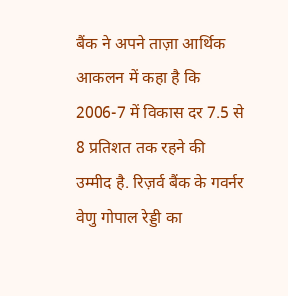बैंक ने अपने ताज़ा आर्थिक आकलन में कहा है कि 2006-7 में विकास दर 7.5 से 8 प्रतिशत तक रहने की उम्मीद है. रिज़र्व बैंक के गवर्नर वेणु गोपाल रेड्डी का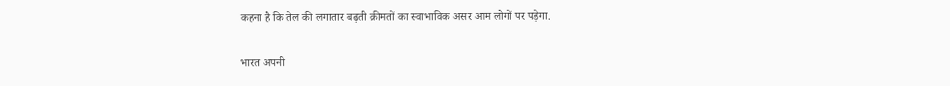कहना है कि तेल की लगातार बढ़ती क़ीमतों का स्वाभाविक असर आम लोगों पर पड़ेगा.

भारत अपनी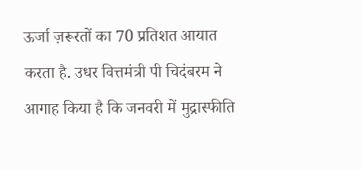ऊर्जा ज़रूरतों का 70 प्रतिशत आयात करता है. उधर वित्तमंत्री पी चिदंबरम ने आगाह किया है कि जनवरी में मुद्रास्फीति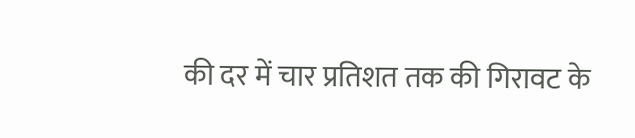की दर में चार प्रतिशत तक की गिरावट के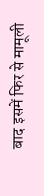बाद इसमें फिर से मामूली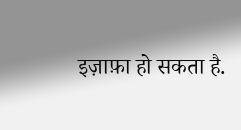इज़ाफ़ा हो सकता है.